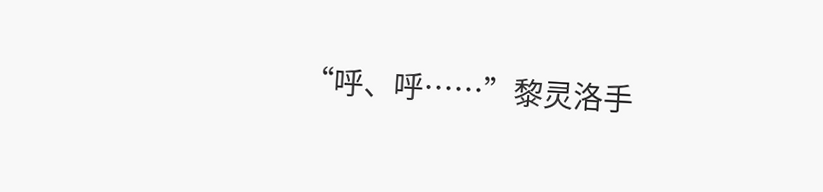“呼、呼……”黎灵洛手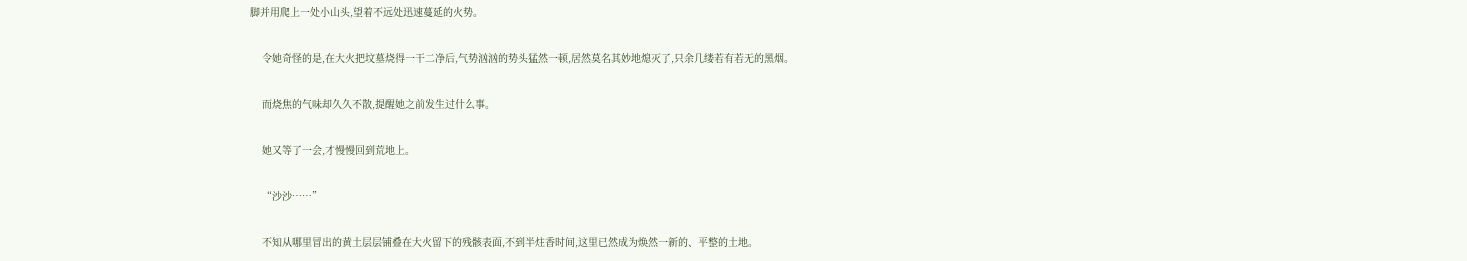脚并用爬上一处小山头,望着不远处迅速蔓延的火势。

    令她奇怪的是,在大火把坟墓烧得一干二净后,气势汹汹的势头猛然一顿,居然莫名其妙地熄灭了,只余几缕若有若无的黑烟。

    而烧焦的气味却久久不散,提醒她之前发生过什么事。

    她又等了一会,才慢慢回到荒地上。

    “沙沙……”

    不知从哪里冒出的黄土层层铺叠在大火留下的残骸表面,不到半炷香时间,这里已然成为焕然一新的、平整的土地。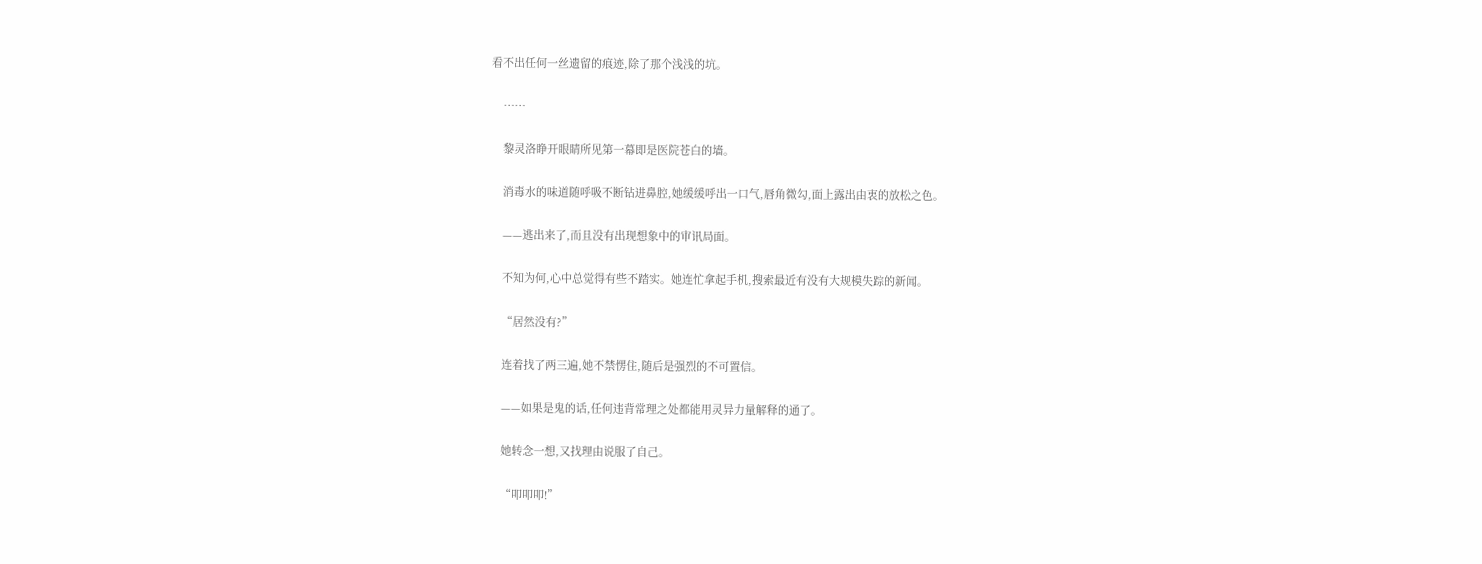看不出任何一丝遗留的痕迹,除了那个浅浅的坑。

    ……

    黎灵洛睁开眼睛所见第一幕即是医院苍白的墙。

    消毒水的味道随呼吸不断钻进鼻腔,她缓缓呼出一口气,唇角微勾,面上露出由衷的放松之色。

    ——逃出来了,而且没有出现想象中的审讯局面。

    不知为何,心中总觉得有些不踏实。她连忙拿起手机,搜索最近有没有大规模失踪的新闻。

    “居然没有?”

    连着找了两三遍,她不禁愣住,随后是强烈的不可置信。

    ——如果是鬼的话,任何违背常理之处都能用灵异力量解释的通了。

    她转念一想,又找理由说服了自己。

    “叩叩叩!”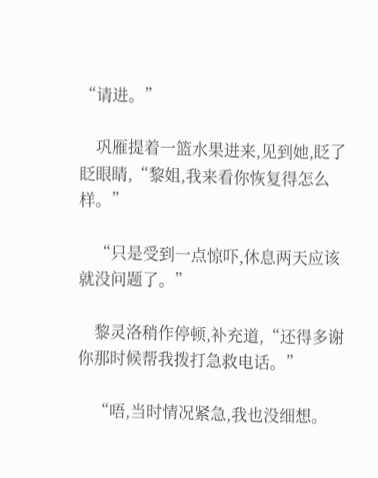“请进。”

    巩雁提着一篮水果进来,见到她,眨了眨眼睛,“黎姐,我来看你恢复得怎么样。”

    “只是受到一点惊吓,休息两天应该就没问题了。”

    黎灵洛稍作停顿,补充道,“还得多谢你那时候帮我拨打急救电话。”

    “唔,当时情况紧急,我也没细想。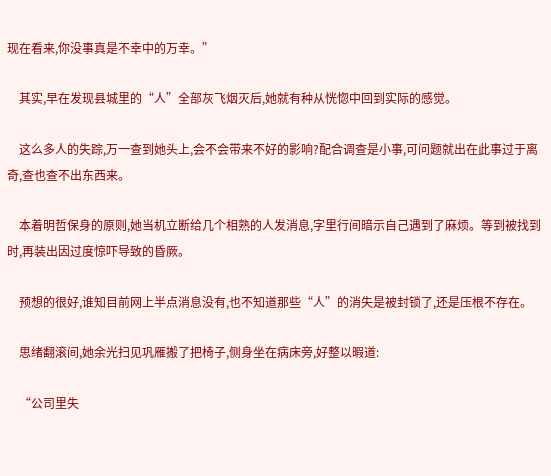现在看来,你没事真是不幸中的万幸。”

    其实,早在发现县城里的“人”全部灰飞烟灭后,她就有种从恍惚中回到实际的感觉。

    这么多人的失踪,万一查到她头上,会不会带来不好的影响?配合调查是小事,可问题就出在此事过于离奇,查也查不出东西来。

    本着明哲保身的原则,她当机立断给几个相熟的人发消息,字里行间暗示自己遇到了麻烦。等到被找到时,再装出因过度惊吓导致的昏厥。

    预想的很好,谁知目前网上半点消息没有,也不知道那些“人”的消失是被封锁了,还是压根不存在。

    思绪翻滚间,她余光扫见巩雁搬了把椅子,侧身坐在病床旁,好整以暇道:

    “公司里失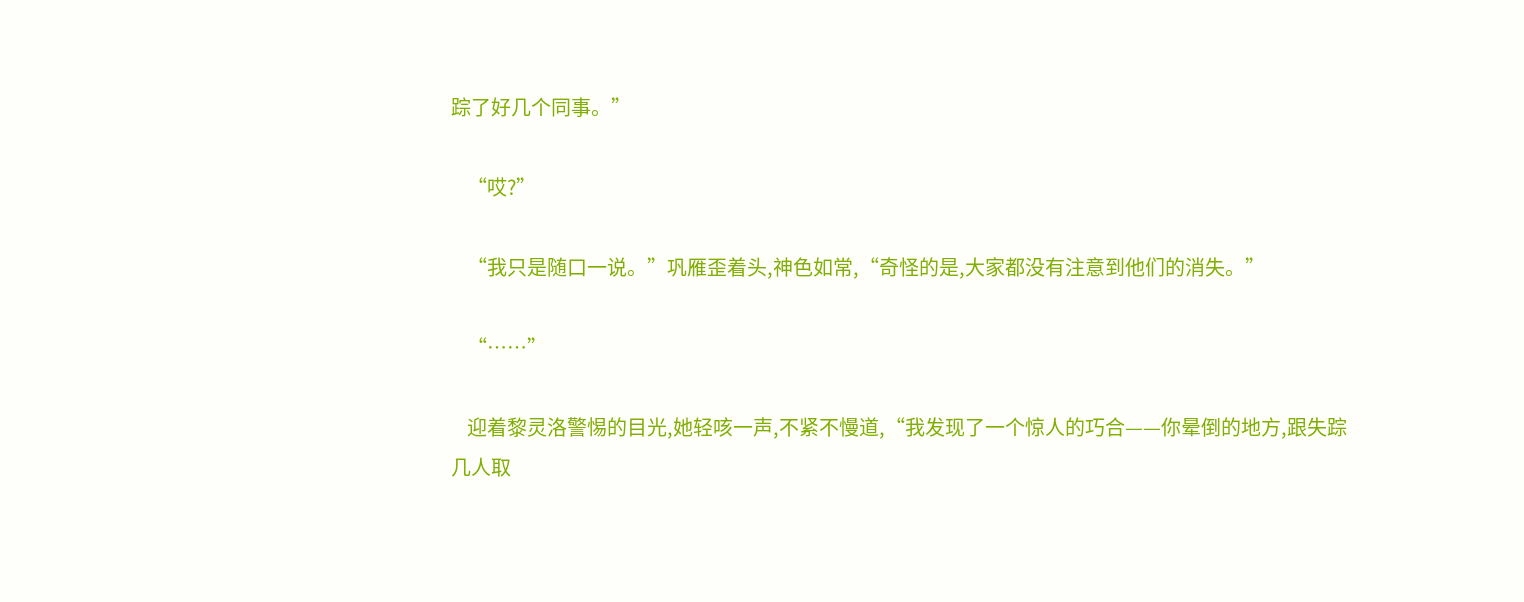踪了好几个同事。”

    “哎?”

    “我只是随口一说。”巩雁歪着头,神色如常,“奇怪的是,大家都没有注意到他们的消失。”

    “……”

    迎着黎灵洛警惕的目光,她轻咳一声,不紧不慢道,“我发现了一个惊人的巧合——你晕倒的地方,跟失踪几人取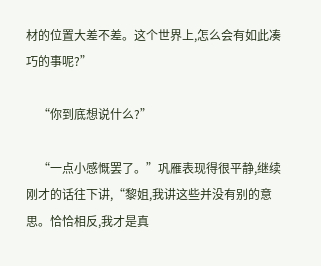材的位置大差不差。这个世界上,怎么会有如此凑巧的事呢?”

    “你到底想说什么?”

    “一点小感慨罢了。”巩雁表现得很平静,继续刚才的话往下讲,“黎姐,我讲这些并没有别的意思。恰恰相反,我才是真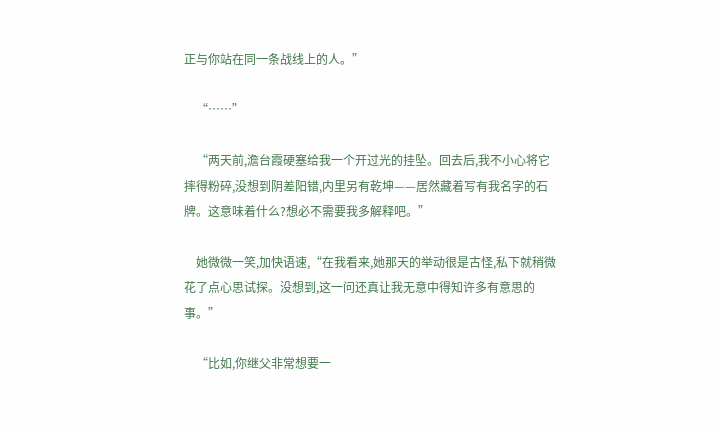正与你站在同一条战线上的人。”

    “……”

    “两天前,澹台霞硬塞给我一个开过光的挂坠。回去后,我不小心将它摔得粉碎,没想到阴差阳错,内里另有乾坤——居然藏着写有我名字的石牌。这意味着什么?想必不需要我多解释吧。”

    她微微一笑,加快语速,“在我看来,她那天的举动很是古怪,私下就稍微花了点心思试探。没想到,这一问还真让我无意中得知许多有意思的事。”

    “比如,你继父非常想要一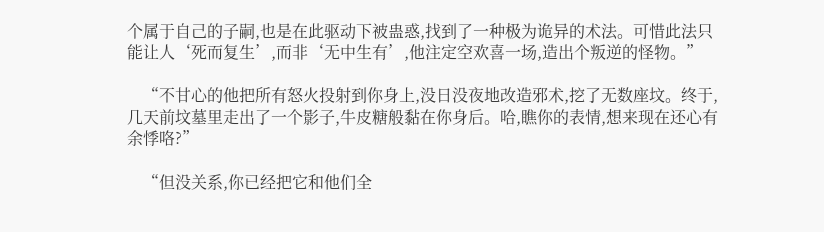个属于自己的子嗣,也是在此驱动下被蛊惑,找到了一种极为诡异的术法。可惜此法只能让人‘死而复生’,而非‘无中生有’,他注定空欢喜一场,造出个叛逆的怪物。”

    “不甘心的他把所有怒火投射到你身上,没日没夜地改造邪术,挖了无数座坟。终于,几天前坟墓里走出了一个影子,牛皮糖般黏在你身后。哈,瞧你的表情,想来现在还心有余悸咯?”

    “但没关系,你已经把它和他们全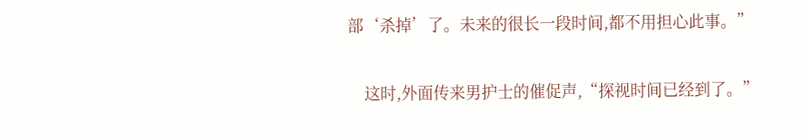部‘杀掉’了。未来的很长一段时间,都不用担心此事。”

    这时,外面传来男护士的催促声,“探视时间已经到了。”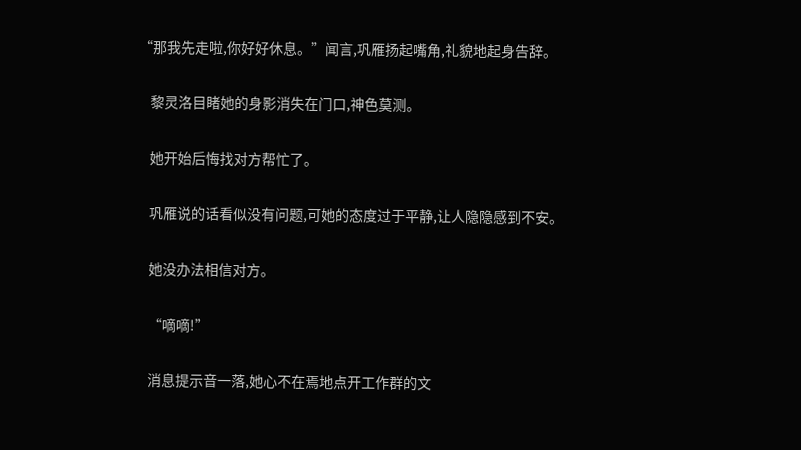“那我先走啦,你好好休息。”闻言,巩雁扬起嘴角,礼貌地起身告辞。

    黎灵洛目睹她的身影消失在门口,神色莫测。

    她开始后悔找对方帮忙了。

    巩雁说的话看似没有问题,可她的态度过于平静,让人隐隐感到不安。

    她没办法相信对方。

    “嘀嘀!”

    消息提示音一落,她心不在焉地点开工作群的文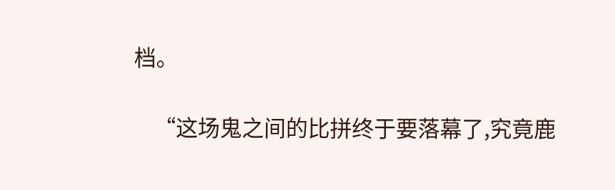档。

    “这场鬼之间的比拼终于要落幕了,究竟鹿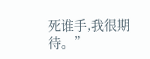死谁手,我很期待。”